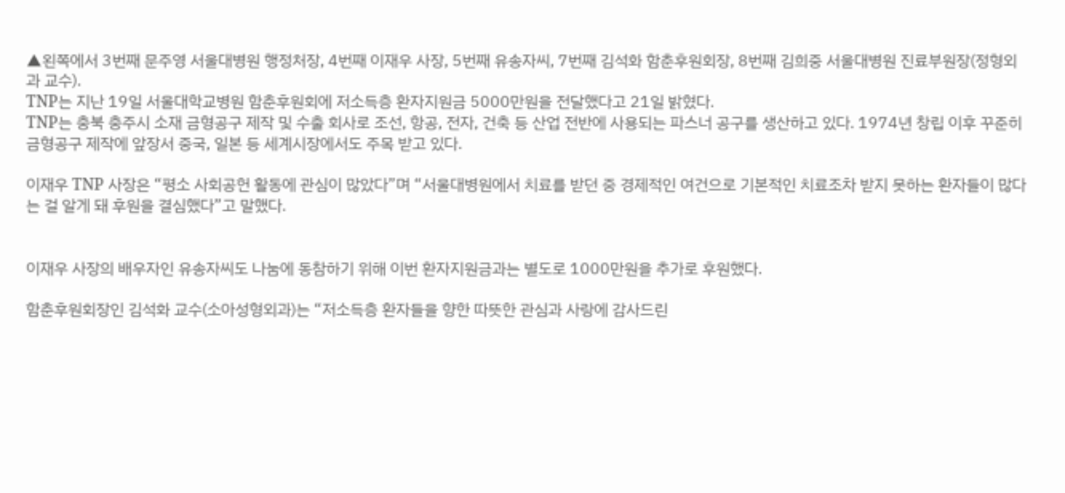▲왼쪽에서 3번째 문주영 서울대병원 행정처장, 4번째 이재우 사장, 5번째 유송자씨, 7번째 김석화 함춘후원회장, 8번째 김희중 서울대병원 진료부원장(정형외과 교수).
TNP는 지난 19일 서울대학교병원 함춘후원회에 저소득층 환자지원금 5000만원을 전달했다고 21일 밝혔다.
TNP는 충북 충주시 소재 금형공구 제작 및 수출 회사로 조선, 항공, 전자, 건축 등 산업 전반에 사용되는 파스너 공구를 생산하고 있다. 1974년 창립 이후 꾸준히 금형공구 제작에 앞장서 중국, 일본 등 세계시장에서도 주목 받고 있다.

이재우 TNP 사장은 “평소 사회공헌 활동에 관심이 많았다”며 “서울대병원에서 치료를 받던 중 경제적인 여건으로 기본적인 치료조차 받지 못하는 환자들이 많다는 걸 알게 돼 후원을 결심했다”고 말했다.


이재우 사장의 배우자인 유송자씨도 나눔에 동참하기 위해 이번 환자지원금과는 별도로 1000만원을 추가로 후원했다.

함춘후원회장인 김석화 교수(소아성형외과)는 “저소득층 환자들을 향한 따뜻한 관심과 사랑에 감사드린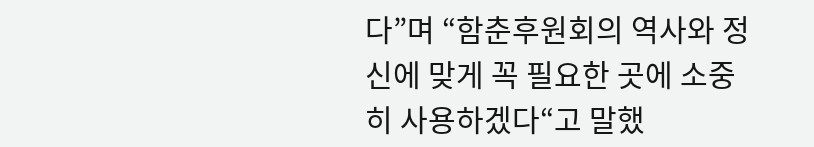다”며 “함춘후원회의 역사와 정신에 맞게 꼭 필요한 곳에 소중히 사용하겠다“고 말했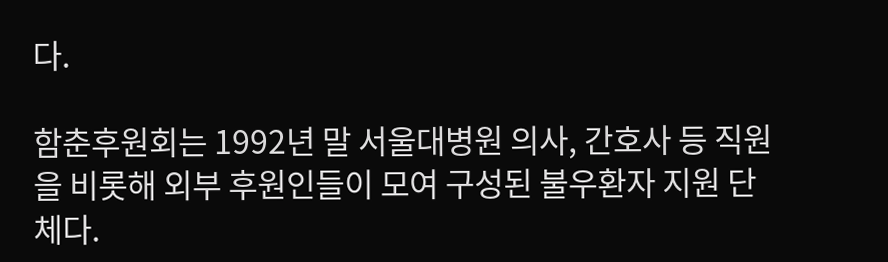다.

함춘후원회는 1992년 말 서울대병원 의사, 간호사 등 직원을 비롯해 외부 후원인들이 모여 구성된 불우환자 지원 단체다.